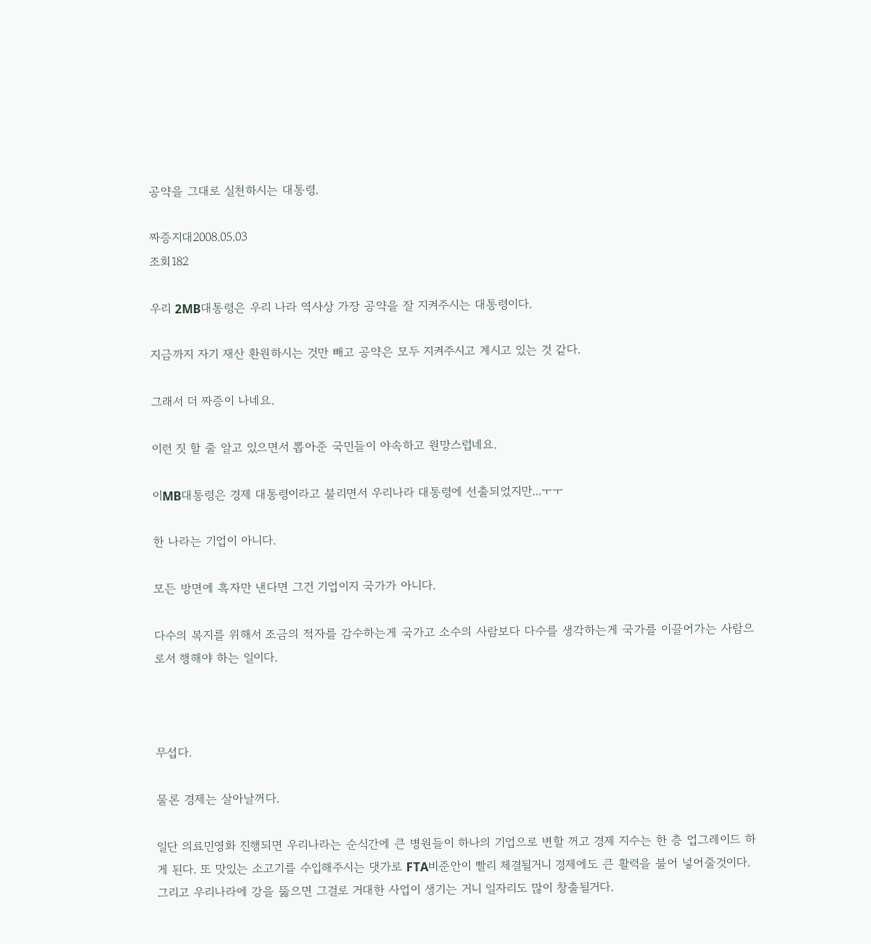공약을 그대로 실천하시는 대통령.

짜증지대2008.05.03
조회182

우리 2MB대통령은 우리 나라 역사상 가장 공약을 잘 지켜주시는 대통령이다.

지금까지 자기 재산 환원하시는 것만 빼고 공약은 모두 지켜주시고 계시고 있는 것 같다.

그래서 더 짜증이 나네요.

이런 짓 할 줄 알고 있으면서 뽑아준 국민들이 야속하고 원망스럽네요.

이MB대통령은 경제 대통령이라고 불리면서 우리나라 대통령에 선출되었지만...ㅜㅜ

한 나라는 기업이 아니다.

모든 방면에 흑자만 낸다면 그건 기업이지 국가가 아니다.

다수의 복지를 위해서 조금의 적자를 감수하는게 국가고 소수의 사람보다 다수를 생각하는게 국가를 이끌어가는 사람으로서 행해야 하는 일이다.



무섭다.

물론 경제는 살아날꺼다.

일단 의료민영화 진행되면 우리나라는 순식간에 큰 병원들이 하나의 기업으로 변할 꺼고 경제 지수는 한 층 업그레이드 하게 된다. 또 맛있는 소고기를 수입해주시는 댓가로 FTA비준안이 빨리 체결될거니 경제에도 큰 활력을 불어 넣어줄것이다. 그리고 우리나라에 강을 뚫으면 그걸로 거대한 사업이 생기는 거니 일자리도 많이 창출될거다.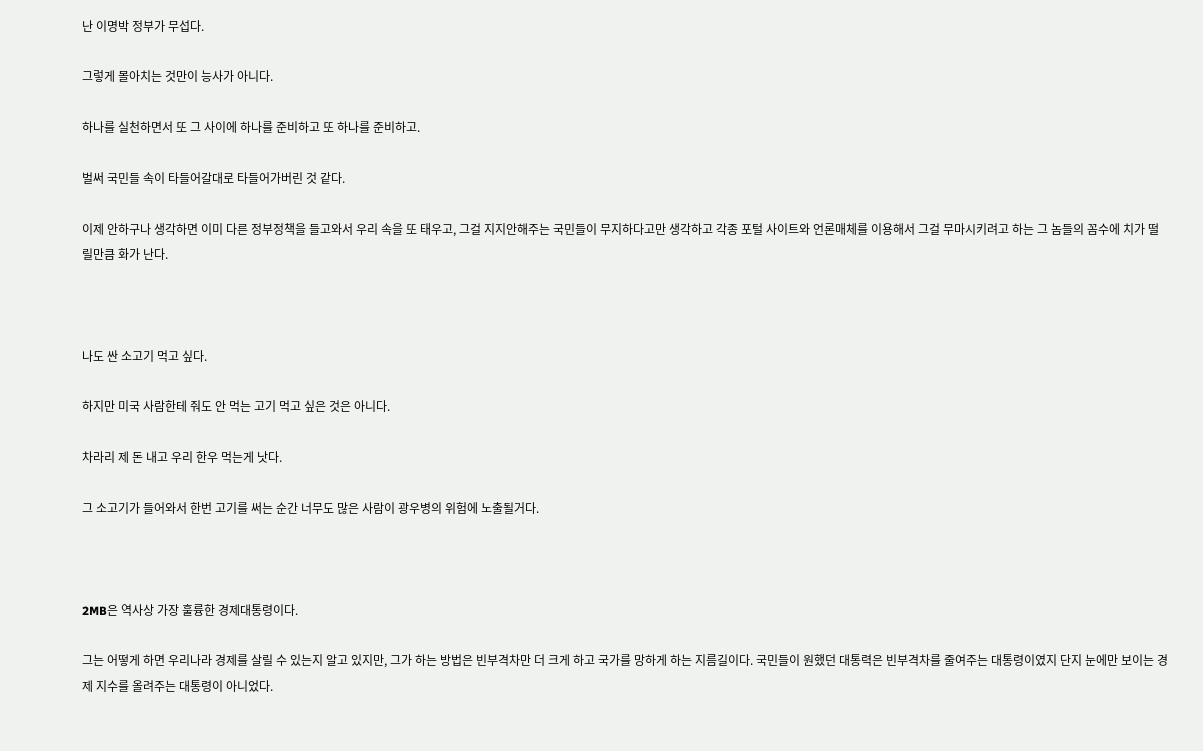난 이명박 정부가 무섭다.

그렇게 몰아치는 것만이 능사가 아니다.

하나를 실천하면서 또 그 사이에 하나를 준비하고 또 하나를 준비하고.

벌써 국민들 속이 타들어갈대로 타들어가버린 것 같다.

이제 안하구나 생각하면 이미 다른 정부정책을 들고와서 우리 속을 또 태우고, 그걸 지지안해주는 국민들이 무지하다고만 생각하고 각종 포털 사이트와 언론매체를 이용해서 그걸 무마시키려고 하는 그 놈들의 꼼수에 치가 떨릴만큼 화가 난다.



나도 싼 소고기 먹고 싶다.

하지만 미국 사람한테 줘도 안 먹는 고기 먹고 싶은 것은 아니다.

차라리 제 돈 내고 우리 한우 먹는게 낫다.

그 소고기가 들어와서 한번 고기를 써는 순간 너무도 많은 사람이 광우병의 위험에 노출될거다.



2MB은 역사상 가장 훌륭한 경제대통령이다.

그는 어떻게 하면 우리나라 경제를 살릴 수 있는지 알고 있지만, 그가 하는 방법은 빈부격차만 더 크게 하고 국가를 망하게 하는 지름길이다. 국민들이 원했던 대통력은 빈부격차를 줄여주는 대통령이였지 단지 눈에만 보이는 경제 지수를 올려주는 대통령이 아니었다.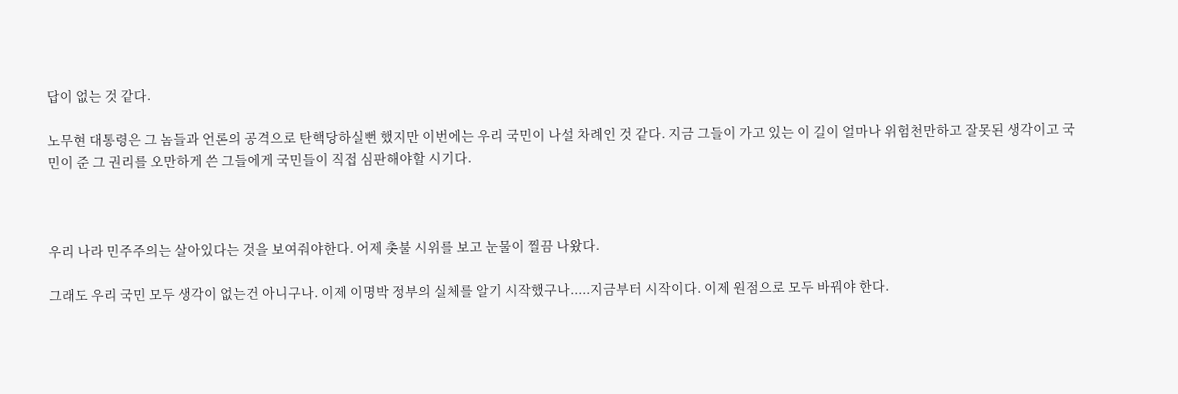답이 없는 것 같다.

노무현 대통령은 그 놈들과 언론의 공격으로 탄핵당하실뻔 했지만 이번에는 우리 국민이 나설 차례인 것 같다. 지금 그들이 가고 있는 이 길이 얼마나 위험천만하고 잘못된 생각이고 국민이 준 그 권리를 오만하게 쓴 그들에게 국민들이 직접 심판해야할 시기다.



우리 나라 민주주의는 살아있다는 것을 보여줘야한다. 어제 촛불 시위를 보고 눈물이 찔끔 나왔다.

그래도 우리 국민 모두 생각이 없는건 아니구나. 이제 이명박 정부의 실체를 알기 시작했구나.....지금부터 시작이다. 이제 원점으로 모두 바꿔야 한다.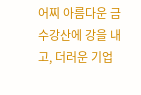어찌 아름다운 금수강산에 강을 내고, 더러운 기업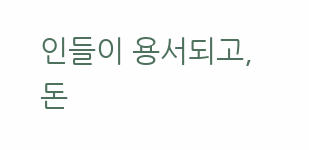인들이 용서되고, 돈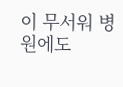이 무서워 병원에도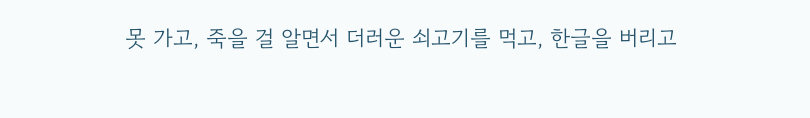못 가고, 죽을 걸 알면서 더러운 쇠고기를 먹고, 한글을 버리고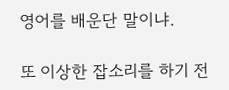영어를 배운단 말이냐.

또 이상한 잡소리를 하기 전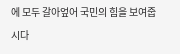에 모두 갈아엎어 국민의 힘을 보여줍시다